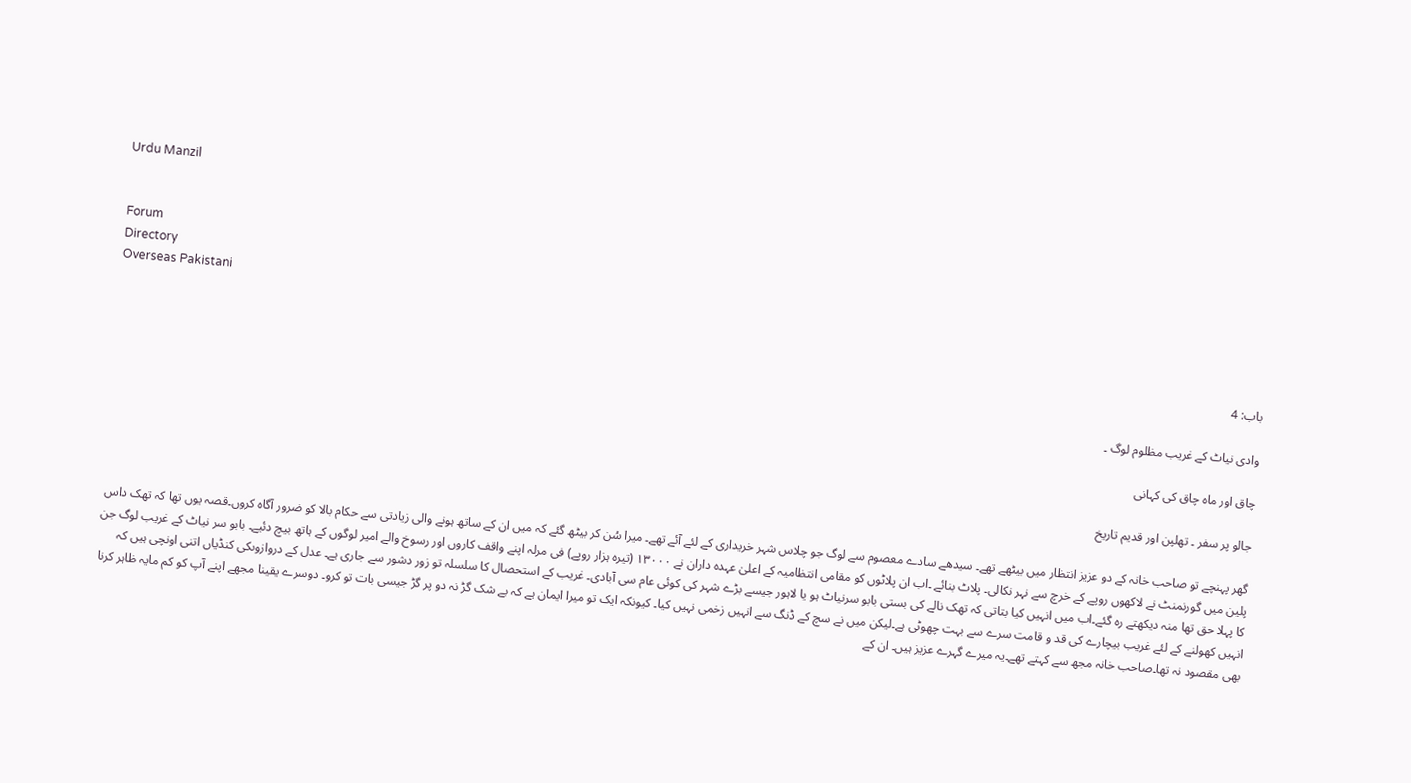Urdu Manzil


Forum
Directory
Overseas Pakistani


باب: 4

وادی نیاٹ کے غریب مظلوم لوگ ۔

چاق اور ماہ چاق کی کہانی

جالو پر سفر ۔ تھلپن اور قدیم تاریخ

گھر پہنچے تو صاحب خانہ کے دو عزیز انتظار میں بیٹھے تھے۔ سیدھے سادے معصوم سے لوگ جو چلاس شہر خریداری کے لئے آئے تھے۔ میرا سُن کر بیٹھ گئے کہ میں ان کے ساتھ ہونے والی زیادتی سے حکام بالا کو ضرور آگاہ کروں۔قصہ یوں تھا کہ تھک داس پلین میں گورنمنٹ نے لاکھوں روپے کے خرچ سے نہر نکالی۔ پلاٹ بنائے ۔اب ان پلاٹوں کو مقامی انتظامیہ کے اعلیٰ عہدہ داران نے ۱۳۰۰۰ (تیرہ ہزار روپے) فی مرلہ اپنے واقف کاروں اور رسوخ والے امیر لوگوں کے ہاتھ بیچ دئیے۔ بابو سر نیاٹ کے غریب لوگ جن کا پہلا حق تھا منہ دیکھتے رہ گئے۔اب میں انہیں کیا بتاتی کہ تھک نالے کی بستی بابو سرنیاٹ ہو یا لاہور جیسے بڑے شہر کی کوئی عام سی آبادی۔ غریب کے استحصال کا سلسلہ تو زور دشور سے جاری ہے۔ عدل کے دروازوںکی کنڈیاں اتنی اونچی ہیں کہ انہیں کھولنے کے لئے غریب بیچارے کی قد و قامت سرے سے بہت چھوٹی ہے۔لیکن میں نے سچ کے ڈنگ سے انہیں زخمی نہیں کیا۔ کیونکہ ایک تو میرا ایمان ہے کہ بے شک گڑ نہ دو پر گڑ جیسی بات تو کرو۔ دوسرے یقینا مجھے اپنے آپ کو کم مایہ ظاہر کرنا بھی مقصود نہ تھا۔صاحب خانہ مجھ سے کہتے تھے۔یہ میرے گہرے عزیز ہیں۔ ان کے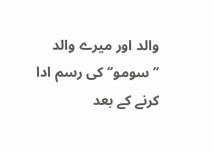والد اور میرے والد ’’سومو‘‘ کی رسم ادا کرنے کے بعد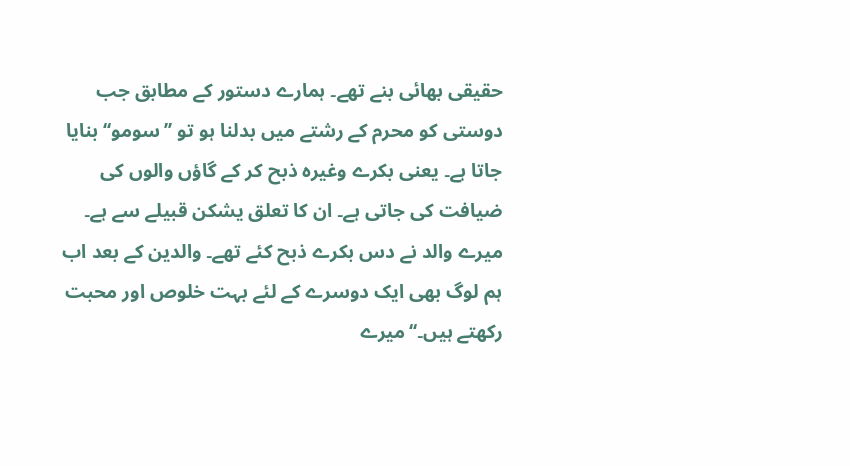حقیقی بھائی بنے تھے۔ ہمارے دستور کے مطابق جب دوستی کو محرم کے رشتے میں بدلنا ہو تو ’’سومو‘‘ بنایا جاتا ہے۔ یعنی بکرے وغیرہ ذبح کر کے گاؤں والوں کی ضیافت کی جاتی ہے۔ ان کا تعلق یشکن قبیلے سے ہے۔ میرے والد نے دس بکرے ذبح کئے تھے۔ والدین کے بعد اب ہم لوگ بھی ایک دوسرے کے لئے بہت خلوص اور محبت رکھتے ہیں۔‘‘میرے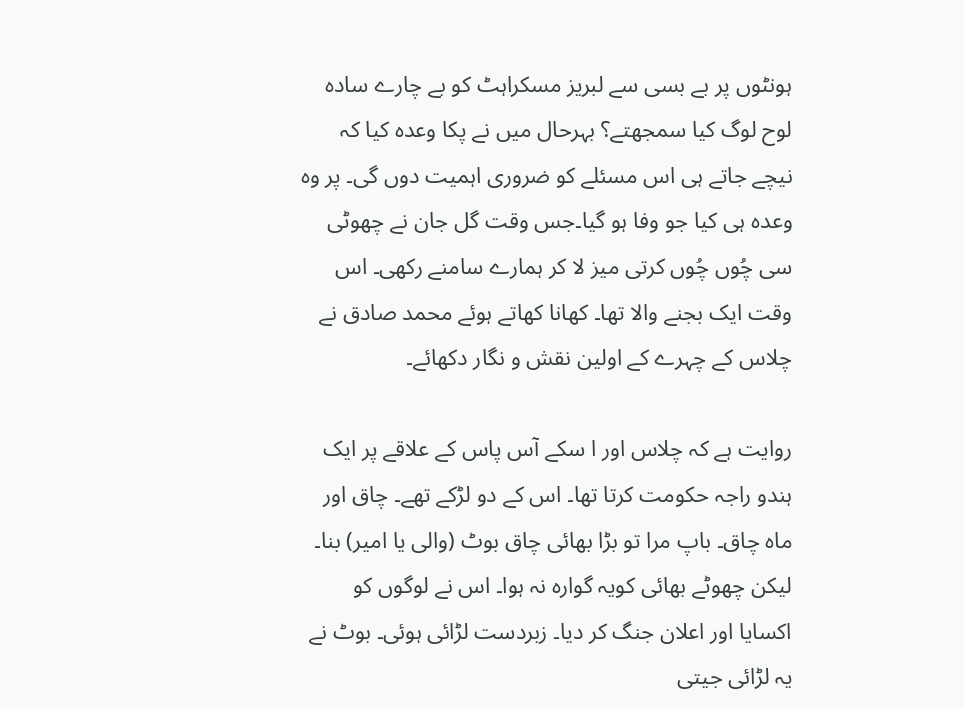ہونٹوں پر بے بسی سے لبریز مسکراہٹ کو بے چارے سادہ لوح لوگ کیا سمجھتے؟ بہرحال میں نے پکا وعدہ کیا کہ نیچے جاتے ہی اس مسئلے کو ضروری اہمیت دوں گی۔ پر وہ وعدہ ہی کیا جو وفا ہو گیا۔جس وقت گل جان نے چھوٹی سی چُوں چُوں کرتی میز لا کر ہمارے سامنے رکھی۔ اس وقت ایک بجنے والا تھا۔ کھانا کھاتے ہوئے محمد صادق نے چلاس کے چہرے کے اولین نقش و نگار دکھائے۔

روایت ہے کہ چلاس اور ا سکے آس پاس کے علاقے پر ایک ہندو راجہ حکومت کرتا تھا۔ اس کے دو لڑکے تھے۔ چاق اور ماہ چاق۔ باپ مرا تو بڑا بھائی چاق بوٹ (والی یا امیر) بنا۔ لیکن چھوٹے بھائی کویہ گوارہ نہ ہوا۔ اس نے لوگوں کو اکسایا اور اعلان جنگ کر دیا۔ زبردست لڑائی ہوئی۔ بوٹ نے یہ لڑائی جیتی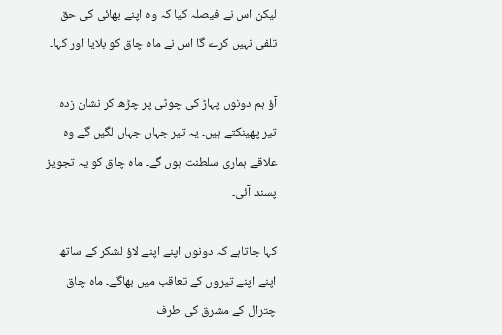لیکن اس نے فیصلہ کیا کہ وہ اپنے بھائی کی حق تلفی نہیں کرے گا اس نے ماہ چاق کو بلایا اور کہا۔

آؤ ہم دونوں پہاڑ کی چوٹی پر چڑھ کر نشان زدہ تیر پھینکتے ہیں۔ یہ تیر جہاں جہاں لگیں گے وہ علاقے ہماری سلطنت ہوں گے۔ ماہ چاق کو یہ تجویز پسند آئی۔

کہا جاتاہے کہ دونوں اپنے اپنے لاؤ لشکر کے ساتھ اپنے اپنے تیروں کے تعاقب میں بھاگے۔ ماہ چاق چترال کے مشرق کی طرف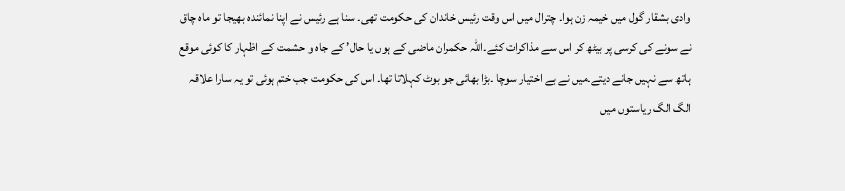وادی بشقار گول میں خیمہ زن ہوا۔ چترال میں اس وقت رئیس خاندان کی حکومت تھی۔ سنا ہے رئیس نے اپنا نمائندہ بھیجا تو ماہ چاق نے سونے کی کرسی پر بیٹھ کر اس سے مذاکرات کئے۔اللہ حکمران ماضی کے ہوں یا حال’ کے جاہ و حشمت کے اظہار کا کوئی موقع ہاتھ سے نہیں جانے دیتے۔میں نے بے اختیار سوچا ۔بڑا بھائی جو بوٹ کہلاتا تھا۔ اس کی حکومت جب ختم ہوئی تو یہ سارا علاقہ الگ الگ ریاستوں میں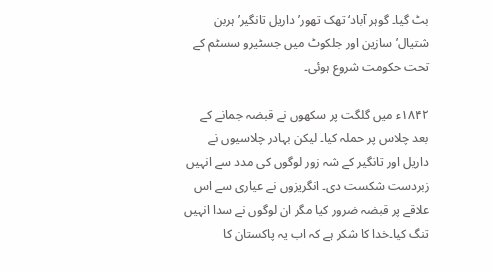بٹ گیا۔ گوہر آباد‘ تھک تھور’ داریل تانگیر’ ہربن شتیال’ سازین اور جلکوٹ میں جسٹیرو سسٹم کے تحت حکومت شروع ہوئی۔

۱۸۴۲ء میں گلگت پر سکھوں نے قبضہ جمانے کے بعد چلاس پر حملہ کیا۔ لیکن بہادر چلاسیوں نے داریل اور تانگیر کے شہ زور لوگوں کی مدد سے انہیں زبردست شکست دی۔ انگریزوں نے عیاری سے اس علاقے پر قبضہ ضرور کیا مگر ان لوگوں نے سدا انہیں تنگ کیا۔خدا کا شکر ہے کہ اب یہ پاکستان کا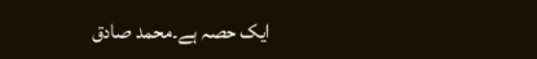ایک حصہ ہے۔محمد صادق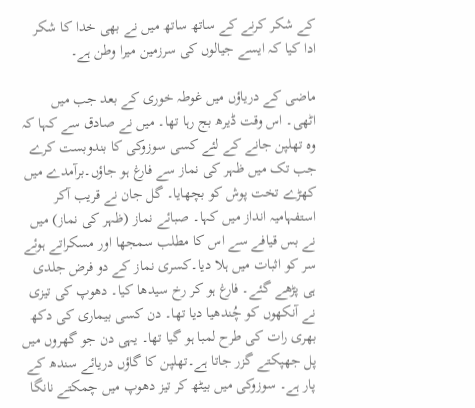کے شکر کرنے کے ساتھ ساتھ میں نے بھی خدا کا شکر ادا کیا کہ ایسے جیالوں کی سرزمین میرا وطن ہے۔

ماضی کے دریاؤں میں غوطہ خوری کے بعد جب میں اٹھی۔ اس وقت ڈیرھ بج رہا تھا۔ میں نے صادق سے کہا کہ وہ تھلپن جانے کے لئے کسی سوزوکی کا بندوبست کرے جب تک میں ظہر کی نماز سے فارغ ہو جاؤں۔برآمدے میں کھڑے تخت پوش کو بچھایا۔ گل جان نے قریب آکر استفہامیہ انداز میں کہا۔ صبائے نماز (ظہر کی نماز) میں نے بس قیافے سے اس کا مطلب سمجھا اور مسکراتے ہوئے سر کو اثبات میں ہلا دیا۔کسری نماز کے دو فرض جلدی ہی پڑھے گئے۔ فارغ ہو کر رخ سیدھا کیا۔ دھوپ کی تیزی نے آنکھوں کو چُندھیا دیا تھا۔ دن کسی بیماری کی دکھ بھری رات کی طرح لمبا ہو گیا تھا۔ یہی دن جو گھروں میں پل جھپکتے گزر جاتا ہے۔تھلپن کا گاؤں دریائے سندھ کے پار ہے۔ سوزوکی میں بیٹھ کر تیز دھوپ میں چمکتے نانگا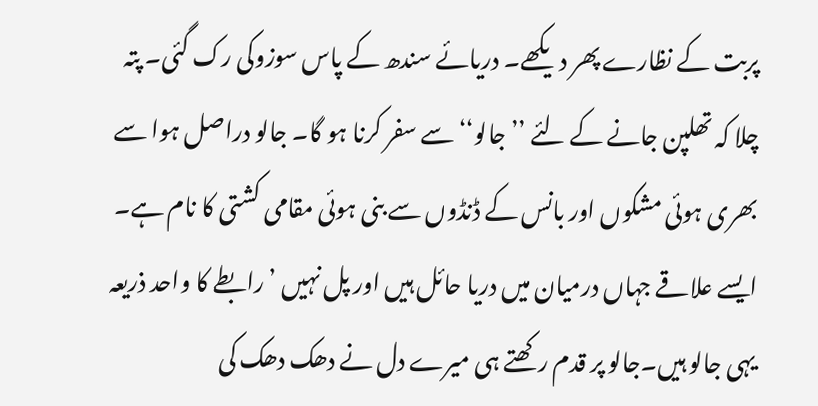پربت کے نظارے پھر دیکھے۔ دریائے سندھ کے پاس سوزوکی رک گئی۔ پتہ چلا کہ تھلپن جانے کے لئے ’’جالو‘‘ سے سفر کرنا ہو گا۔ جالو دراصل ہوا سے بھری ہوئی مشکوں اور بانس کے ڈنڈوں سے بنی ہوئی مقامی کشتی کا نام ہے۔ ایسے علاقے جہاں درمیان میں دریا حائل ہیں اور پل نہیں ’رابطے کا واحد ذریعہ یہی جالو ہیں۔جالو پر قدم رکھتے ہی میرے دل نے دھک دھک کی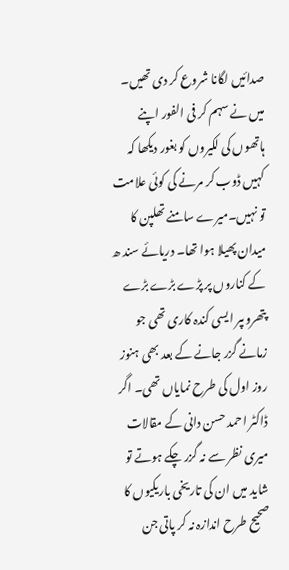صدائیں لگانا شروع کر دی تھیں۔ میں نے سہم کر فی الفور اپنے ہاتھوں کی لکیروں کو بغور دیکھا کہ کہیں ڈوب کر مرنے کی کوئی علامت تو نہیں۔میرے سامنے تھلپن کا میدان پھیلا ہوا تھا۔ دریائے سند ھ کے کناروں پر پڑے بڑے بڑے پتھروںپر ایسی کندہ کاری تھی جو زمانے گزر جانے کے بعد بھی ہنوز روز اول کی طرح نمایاں تھی۔ اگر ڈاکٹر احمد حسن دانی کے مقالات میری نظر سے نہ گزر چکے ہوتے تو شاید میں ان کی تاریخی باریکیوں کا صحیح طرح اندازہ نہ کر پاتی جن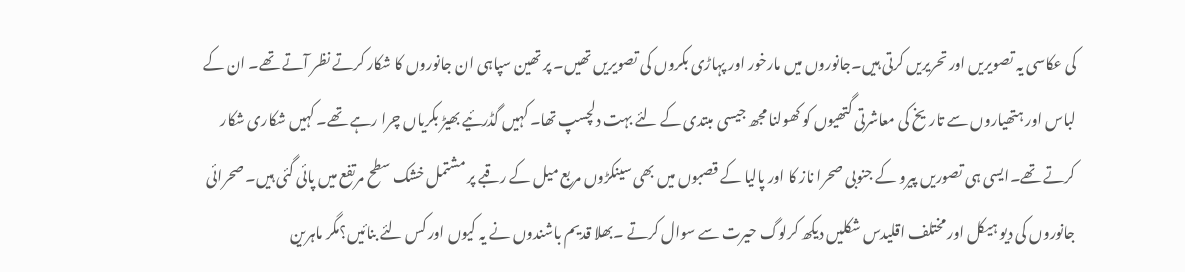کی عکاسی یہ تصویریں اور تحریریں کرتی ہیں۔جانوروں میں مارخور اور پہاڑی بکروں کی تصویریں تھیں۔ پر تھین سپاہی ان جانوروں کا شکار کرتے نظر آتے تھے۔ ان کے لباس اور ہتھیاروں سے تاریخ کی معاشرتی گتھیوں کو کھولنا مجھ جیسی مبتدی کے لئے بہت دلچسپ تھا۔ کہیں گڈرئیے بھیڑ بکریاں چرا رہے تھے۔ کہیں شکاری شکار کرتے تھے۔ایسی ہی تصوریں پیرو کے جنوبی صحرا ناز کا اور پالیا کے قصبوں میں بھی سینکڑوں مربع میل کے رقبے پر مشتمل خشک سطح مرتفع میں پائی گئی ہیں۔ صحرائی جانوروں کی دیو ہیکل اور مختلف اقلیدس شکلیں دیکھ کرلوگ حیرت سے سوال کرتے ۔بھلا قدیم باشندوں نے یہ کیوں اور کس لئے بنائیں؟مگر ماہرین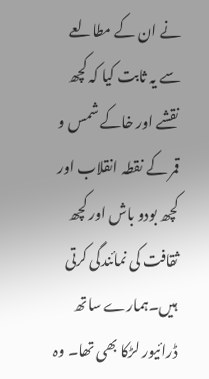نے ان کے مطالعے سے یہ ثابت کیا کہ کچھ نقشے اور خاکے شمس و قمر کے نقطہ انقلاب اور کچھ بودو باش اور کچھ ثقافت کی نمائندگی کرتی ہیں۔ہمارے ساتھ ڈرائیور لڑکا بھی تھا۔ وہ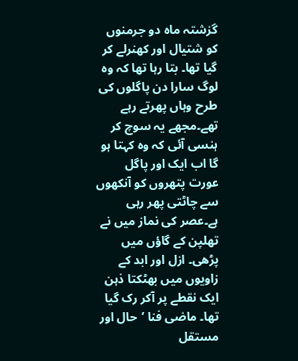گزشتہ ماہ دو جرمنوں کو شتیال اور کھنرلے کر گیا تھا۔ بتا رہا تھا کہ وہ لوگ سارا دن پاگلوں کی طرح وہاں پھرتے رہے تھے۔مجھے یہ سوچ کر ہنسی آئی کہ وہ کہتا ہو گا اب ایک اور پاگل عورت پتھروں کو آنکھوں سے چاٹتی پھر رہی ہے۔عصر کی نماز میں نے تھلپن کے گاؤں میں پڑھی۔ ازل اور ابد کے زاویوں میں بھٹکتا ذہن ایک نقطے پر آکر رک گیا تھا۔ ماضی فنا ’حال اور مستقل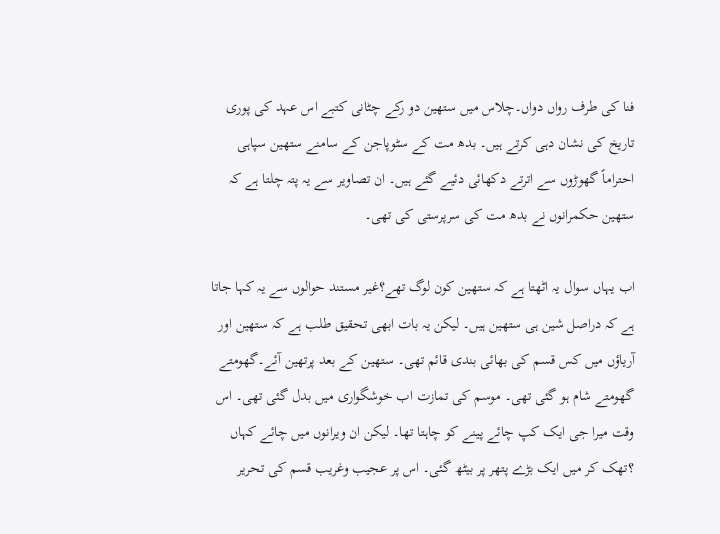فنا کی طرف رواں دواں۔چلاس میں ستھین دو رکے چٹانی کتبے اس عہد کی پوری تاریخ کی نشان دہی کرتے ہیں۔ بدھ مت کے سٹوپاجن کے سامنے ستھین سپاہی احتراماً گھوڑوں سے اترتے دکھائی دئیے گئے ہیں۔ ان تصاویر سے یہ پتہ چلتا ہے کہ ستھین حکمرانوں نے بدھ مت کی سرپرستی کی تھی۔

اب یہاں سوال یہ اٹھتا ہے کہ ستھین کون لوگ تھے؟غیر مستند حوالوں سے یہ کہا جاتا ہے کہ دراصل شین ہی ستھین ہیں۔ لیکن یہ بات ابھی تحقیق طلب ہے کہ ستھین اور آریاؤں میں کس قسم کی بھائی بندی قائم تھی۔ ستھین کے بعد پرتھین آئے۔گھومتے گھومتے شام ہو گئی تھی۔ موسم کی تمازت اب خوشگواری میں بدل گئی تھی۔ اس وقت میرا جی ایک کپ چائے پینے کو چاہتا تھا۔ لیکن ان ویرانوں میں چائے کہاں ؟تھک کر میں ایک بڑے پتھر پر بیٹھ گئی۔ اس پر عجیب وغریب قسم کی تحریر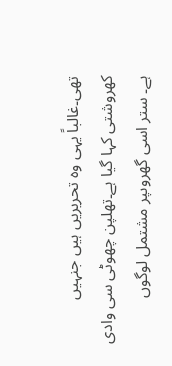تھی۔غالباً یہی وہ تحریریں ہیں جنہیں کھروشتی کہا گیا ہے۔تھلپن چھوٹی سی وادی ہے۔ ستر اسی گھروںپر مشتمل لوگوں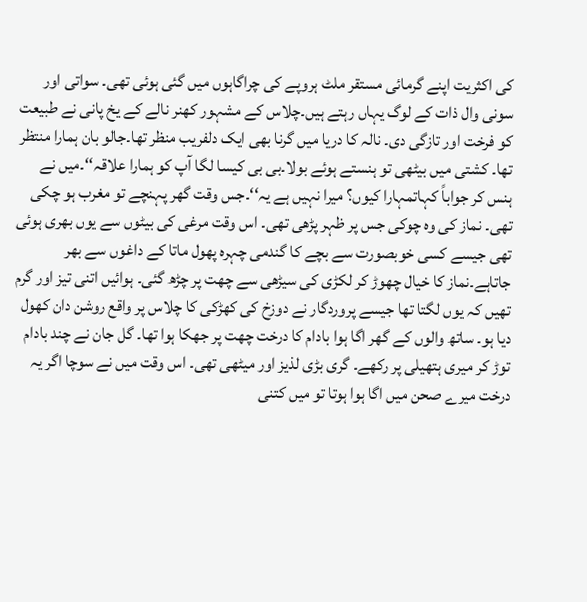کی اکثریت اپنے گرمائی مستقر ملٹ ہروپے کی چراگاہوں میں گئی ہوئی تھی۔ سواتی اور سونی وال ذات کے لوگ یہاں رہتے ہیں۔چلاس کے مشہور کھنر نالے کے یخ پانی نے طبیعت کو فرخت اور تازگی دی۔ نالہ کا دریا میں گرنا بھی ایک دلفریب منظر تھا۔جالو بان ہمارا منتظر تھا۔ کشتی میں بیٹھی تو ہنستے ہوئے بولا۔بی بی کیسا لگا آپ کو ہمارا علاقہ‘‘۔میں نے ہنس کر جواباً کہاتمہارا کیوں؟ میرا نہیں ہے یہ‘‘۔جس وقت گھر پہنچے تو مغرب ہو چکی تھی۔ نماز کی وہ چوکی جس پر ظہر پڑھی تھی۔ اس وقت مرغی کی بیٹوں سے یوں بھری ہوئی تھی جیسے کسی خوبصورت سے بچے کا گندمی چہرہ پھول ماتا کے داغوں سے بھر جاتاہے۔نماز کا خیال چھوڑ کر لکڑی کی سیڑھی سے چھت پر چڑھ گئی۔ ہوائیں اتنی تیز اور گرم تھیں کہ یوں لگتا تھا جیسے پروردگار نے دوزخ کی کھڑکی کا چلاس پر واقع روشن دان کھول دیا ہو۔ ساتھ والوں کے گھر اگا ہوا بادام کا درخت چھت پر جھکا ہوا تھا۔ گل جان نے چند بادام توڑ کر میری ہتھیلی پر رکھے۔ گری بڑی لذیز اور میٹھی تھی۔ اس وقت میں نے سوچا اگر یہ درخت میرے صحن میں اگا ہوا ہوتا تو میں کتنی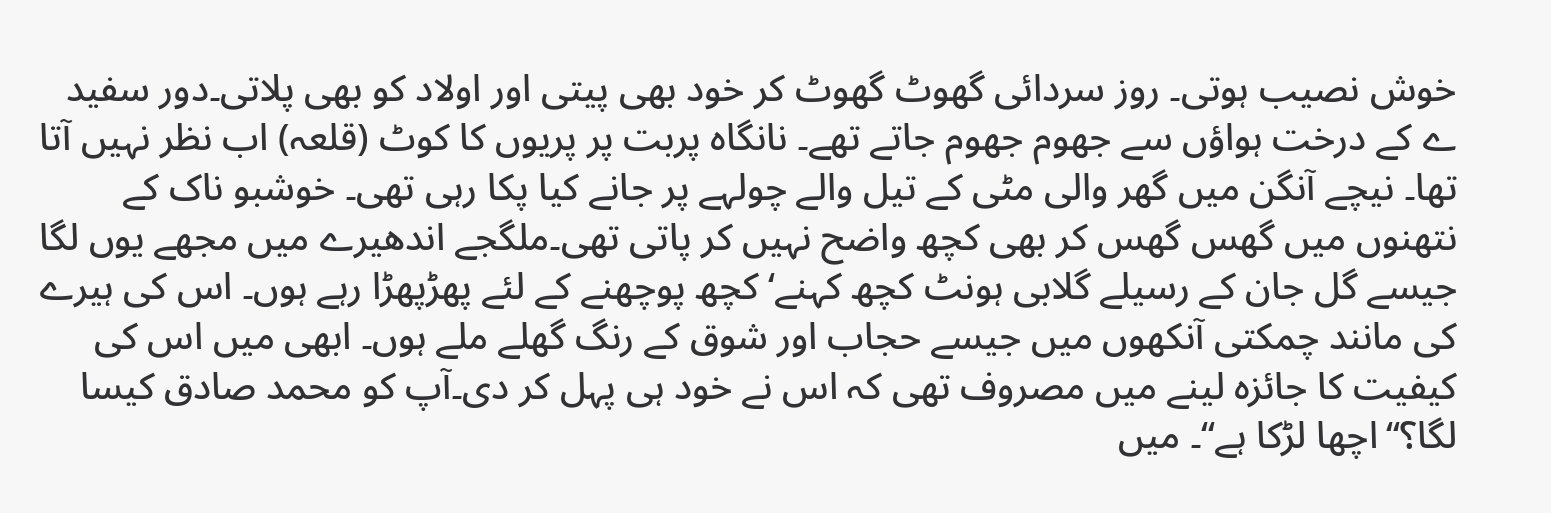خوش نصیب ہوتی۔ روز سردائی گھوٹ گھوٹ کر خود بھی پیتی اور اولاد کو بھی پلاتی۔دور سفید ے کے درخت ہواؤں سے جھوم جھوم جاتے تھے۔ نانگاہ پربت پر پریوں کا کوٹ (قلعہ) اب نظر نہیں آتا تھا۔ نیچے آنگن میں گھر والی مٹی کے تیل والے چولہے پر جانے کیا پکا رہی تھی۔ خوشبو ناک کے نتھنوں میں گھس گھس کر بھی کچھ واضح نہیں کر پاتی تھی۔ملگجے اندھیرے میں مجھے یوں لگا جیسے گل جان کے رسیلے گلابی ہونٹ کچھ کہنے‘ کچھ پوچھنے کے لئے پھڑپھڑا رہے ہوں۔ اس کی ہیرے کی مانند چمکتی آنکھوں میں جیسے حجاب اور شوق کے رنگ گھلے ملے ہوں۔ ابھی میں اس کی کیفیت کا جائزہ لینے میں مصروف تھی کہ اس نے خود ہی پہل کر دی۔آپ کو محمد صادق کیسا لگا؟‘‘اچھا لڑکا ہے‘‘۔ میں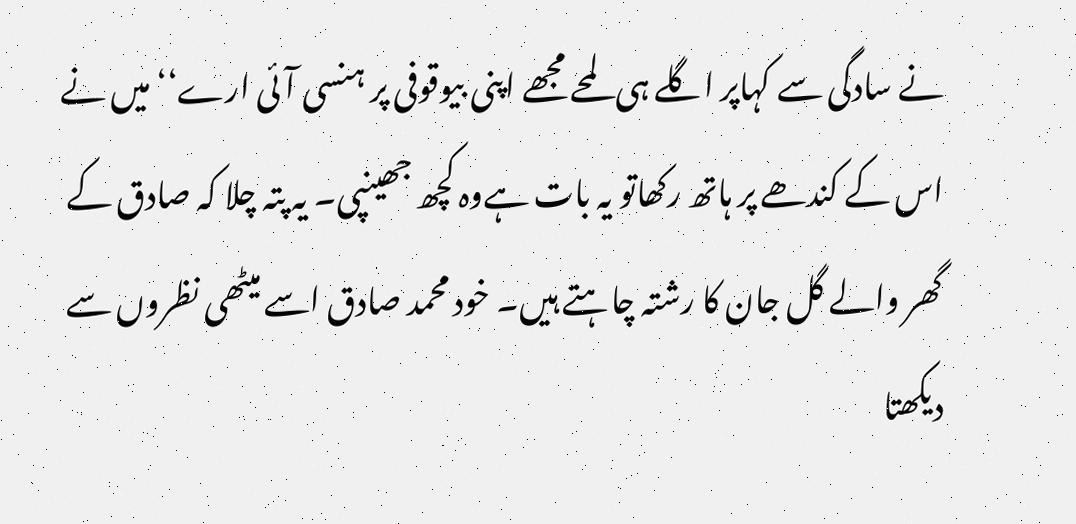نے سادگی سے کہاپر اگلے ہی لمحے مجھے اپنی بیوقوفی پر ہنسی آئی ارے‘‘ میں نے اس کے کندھے پر ہاتھ رکھاتو یہ بات ہےوہ کچھ جھینپی۔ یہ پتہ چلا کہ صادق کے گھر والے گل جان کا رشتہ چاہتے ہیں۔ خود محمد صادق اسے میٹھی نظروں سے دیکھتا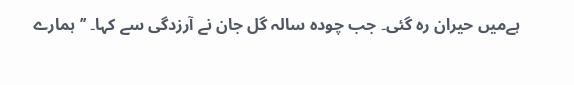ہےمیں حیران رہ گئی۔ جب چودہ سالہ گل جان نے آرزدگی سے کہا۔ ’’ہمارے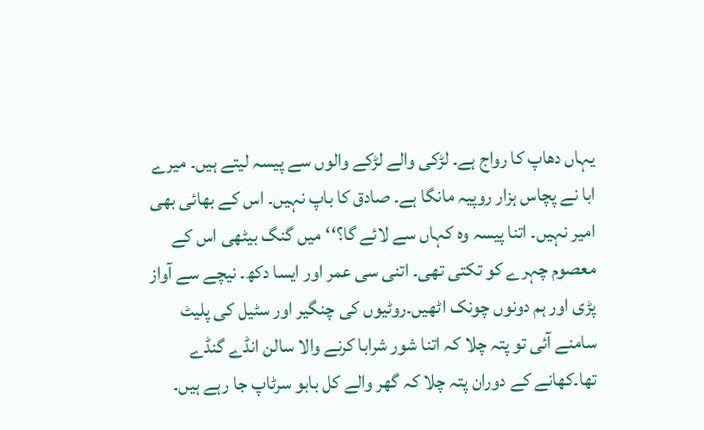یہاں دھاپ کا رواج ہے۔ لڑکی والے لڑکے والوں سے پیسہ لیتے ہیں۔ میرے ابا نے پچاس ہزار روپیہ مانگا ہے۔ صادق کا باپ نہیں۔ اس کے بھائی بھی امیر نہیں۔ اتنا پیسہ وہ کہاں سے لائے گا؟‘‘میں گنگ بیٹھی اس کے معصوم چہرے کو تکتی تھی۔ اتنی سی عمر اور ایسا دکھ۔ نیچے سے آواز پڑی اور ہم دونوں چونک اٹھیں۔روٹیوں کی چنگیر اور سٹیل کی پلیٹ سامنے آئی تو پتہ چلا کہ اتنا شور شرابا کرنے والا سالن انڈے گنڈے تھا۔کھانے کے دوران پتہ چلا کہ گھر والے کل بابو سرٹاپ جا رہے ہیں۔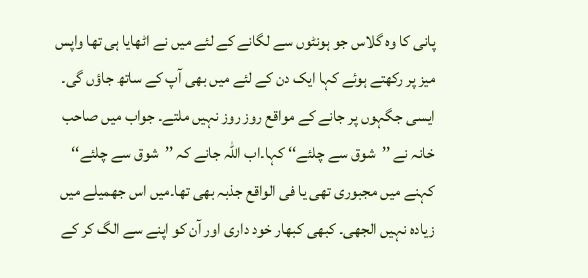پانی کا وہ گلاس جو ہونٹوں سے لگانے کے لئے میں نے اٹھایا ہی تھا واپس میز پر رکھتے ہوئے کہا ایک دن کے لئے میں بھی آپ کے ساتھ جاؤں گی۔ ایسی جگہوں پر جانے کے مواقع روز روز نہیں ملتے۔ جواب میں صاحب خانہ نے ’’شوق سے چلئے‘‘ کہا۔اب اللہ جانے کہ ’’شوق سے چلئے‘‘ کہنے میں مجبوری تھی یا فی الواقع جذبہ بھی تھا۔میں اس جھمیلے میں زیادہ نہیں الجھی۔ کبھی کبھار خود داری اور آن کو اپنے سے الگ کر کے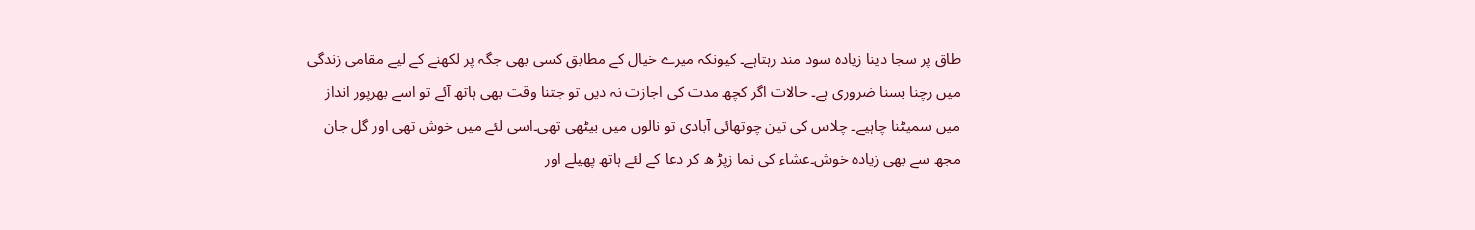طاق پر سجا دینا زیادہ سود مند رہتاہے۔ کیونکہ میرے خیال کے مطابق کسی بھی جگہ پر لکھنے کے لیے مقامی زندگی میں رچنا بسنا ضروری ہے۔ حالات اگر کچھ مدت کی اجازت نہ دیں تو جتنا وقت بھی ہاتھ آئے تو اسے بھرپور انداز میں سمیٹنا چاہیے۔ چلاس کی تین چوتھائی آبادی تو نالوں میں بیٹھی تھی۔اسی لئے میں خوش تھی اور گل جان مجھ سے بھی زیادہ خوش۔عشاء کی نما زپڑ ھ کر دعا کے لئے ہاتھ پھیلے اور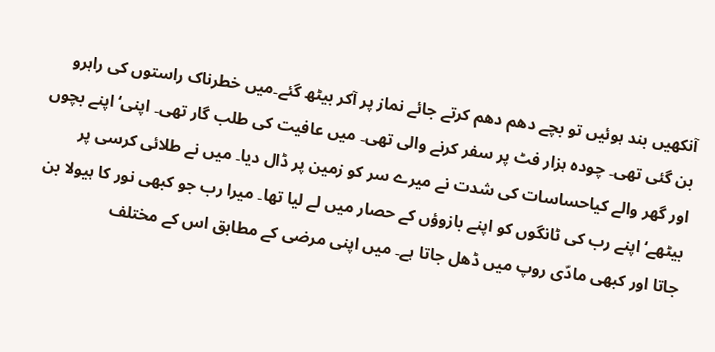آنکھیں بند ہوئیں تو بچے دھم دھم کرتے جائے نماز پر آکر بیٹھ گئے۔میں خطرناک راستوں کی راہرو بن گئی تھی۔ چودہ ہزار فٹ پر سفر کرنے والی تھی۔ میں عافیت کی طلب گار تھی۔ اپنی‘ اپنے بچوں اور گھر والے کیاحساسات کی شدت نے میرے سر کو زمین پر ڈال دیا۔ میں نے طلائی کرسی پر بیٹھے‘ اپنے رب کی ٹانگوں کو اپنے بازوؤں کے حصار میں لے لیا تھا۔ میرا رب جو کبھی نور کا ہیولا بن جاتا اور کبھی مادّی روپ میں ڈھل جاتا ہے۔ میں اپنی مرضی کے مطابق اس کے مختلف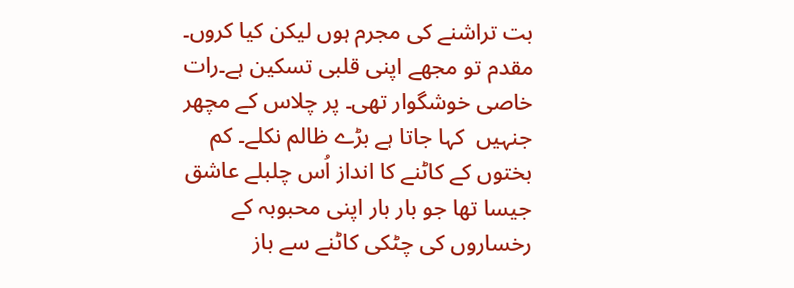بت تراشنے کی مجرم ہوں لیکن کیا کروں۔ مقدم تو مجھے اپنی قلبی تسکین ہے۔رات خاصی خوشگوار تھی۔ پر چلاس کے مچھر جنہیں  کہا جاتا ہے بڑے ظالم نکلے۔ کم بختوں کے کاٹنے کا انداز اُس چلبلے عاشق جیسا تھا جو بار بار اپنی محبوبہ کے رخساروں کی چٹکی کاٹنے سے باز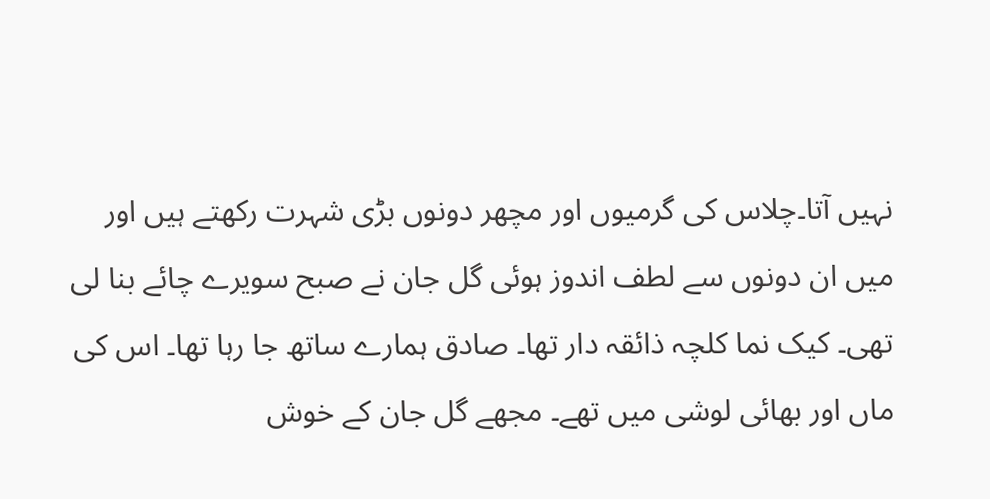نہیں آتا۔چلاس کی گرمیوں اور مچھر دونوں بڑی شہرت رکھتے ہیں اور میں ان دونوں سے لطف اندوز ہوئی گل جان نے صبح سویرے چائے بنا لی تھی۔ کیک نما کلچہ ذائقہ دار تھا۔ صادق ہمارے ساتھ جا رہا تھا۔ اس کی ماں اور بھائی لوشی میں تھے۔ مجھے گل جان کے خوش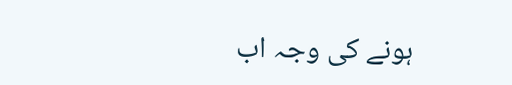ہونے کی وجہ اب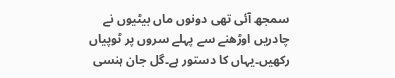سمجھ آئی تھی دونوں ماں بیٹیوں نے چادریں اوڑھنے سے پہلے سروں پر ٹوپیاں رکھیں۔یہاں کا دستور ہے۔گل جان ہنسی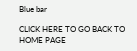Blue bar

CLICK HERE TO GO BACK TO HOME PAGE